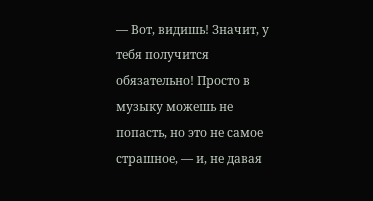— Вот, видишь! Значит, у тебя получится обязательно! Просто в музыку можешь не попасть, но это не самое страшное, — и, не давая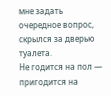мне задать очередное вопрос, скрылся за дверью туалета.
Не годится на пол — пригодится на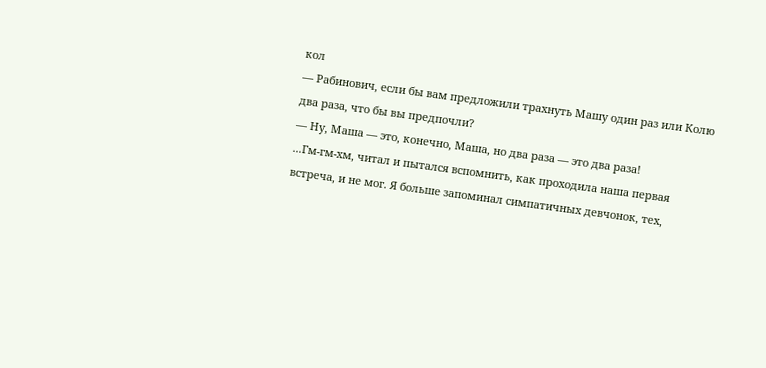кол
— Рабинович, если бы вам предложили трахнуть Машу один раз или Колю два раза, что бы вы предпочли?
— Ну, Маша — это, конечно, Маша, но два раза — это два раза!
...Гм-гм-хм, читал и пытался вспомнить, как проходила наша первая встреча, и не мог. Я больше запоминал симпатичных девчонок, тех,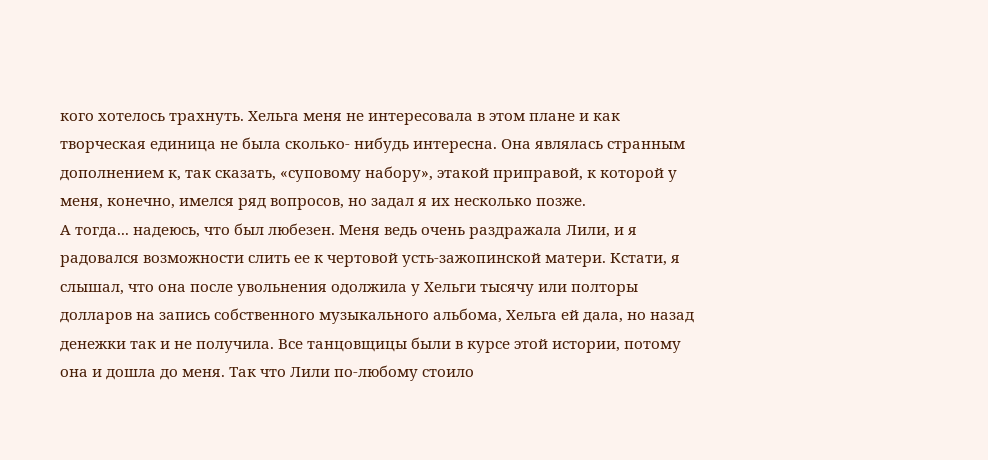кого хотелось трахнуть. Хельга меня не интересовала в этом плане и как творческая единица не была сколько- нибудь интересна. Она являлась странным дополнением к, так сказать, «суповому набору», этакой приправой, к которой у меня, конечно, имелся ряд вопросов, но задал я их несколько позже.
А тогда... надеюсь, что был любезен. Меня ведь очень раздражала Лили, и я радовался возможности слить ее к чертовой усть-зажопинской матери. Кстати, я слышал, что она после увольнения одолжила у Хельги тысячу или полторы долларов на запись собственного музыкального альбома, Хельга ей дала, но назад денежки так и не получила. Все танцовщицы были в курсе этой истории, потому она и дошла до меня. Так что Лили по-любому стоило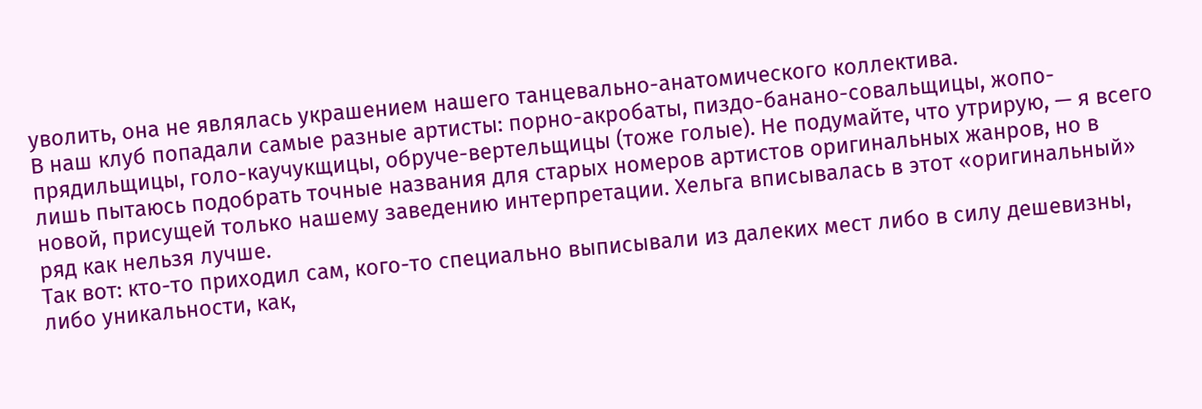уволить, она не являлась украшением нашего танцевально-анатомического коллектива.
В наш клуб попадали самые разные артисты: порно-акробаты, пиздо-банано-совальщицы, жопо-прядильщицы, голо-каучукщицы, обруче-вертельщицы (тоже голые). Не подумайте, что утрирую, — я всего лишь пытаюсь подобрать точные названия для старых номеров артистов оригинальных жанров, но в новой, присущей только нашему заведению интерпретации. Хельга вписывалась в этот «оригинальный» ряд как нельзя лучше.
Так вот: кто-то приходил сам, кого-то специально выписывали из далеких мест либо в силу дешевизны, либо уникальности, как,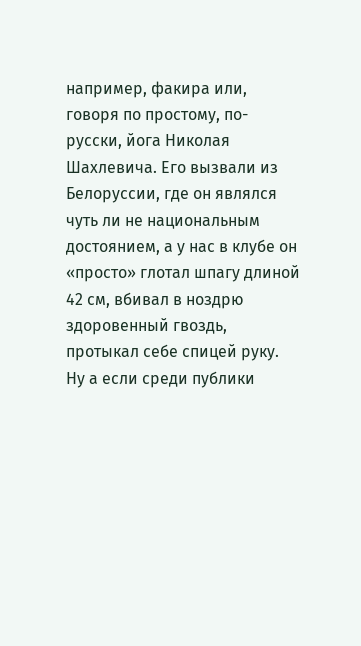например, факира или, говоря по простому, по-русски, йога Николая Шахлевича. Его вызвали из Белоруссии, где он являлся чуть ли не национальным достоянием, а у нас в клубе он «просто» глотал шпагу длиной 42 см, вбивал в ноздрю здоровенный гвоздь, протыкал себе спицей руку. Ну а если среди публики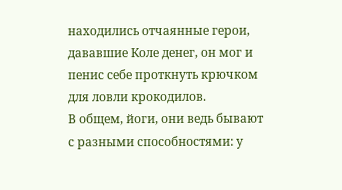находились отчаянные герои, дававшие Коле денег, он мог и пенис себе проткнуть крючком для ловли крокодилов.
В общем, йоги, они ведь бывают с разными способностями: у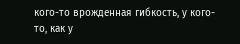кого-то врожденная гибкость, у кого-то, как у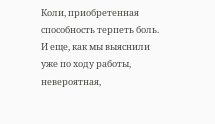Коли, приобретенная способность терпеть боль. И еще, как мы выяснили уже по ходу работы, невероятная,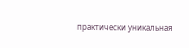практически уникальная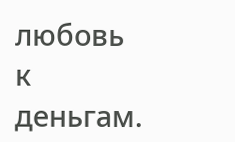любовь к деньгам.